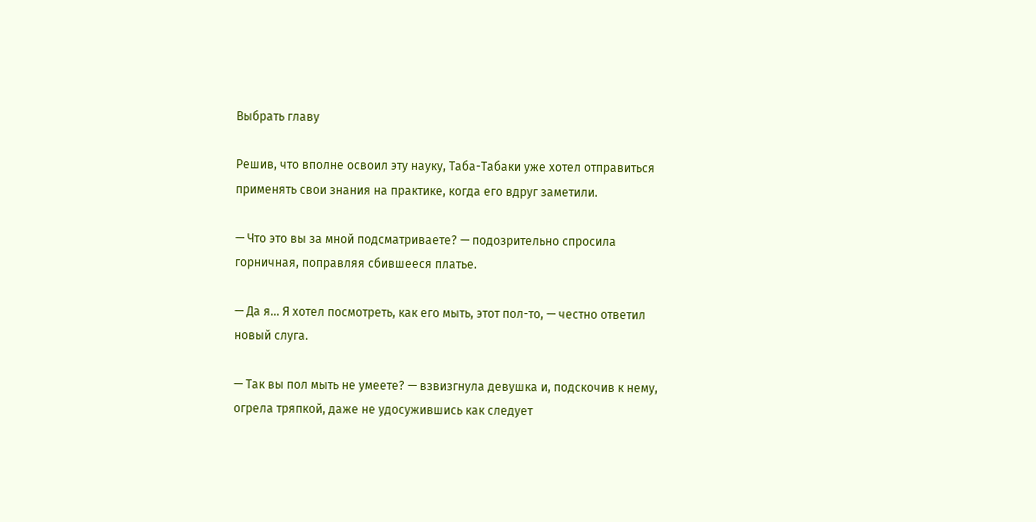Выбрать главу

Решив, что вполне освоил эту науку, Таба-Табаки уже хотел отправиться применять свои знания на практике, когда его вдруг заметили.

— Что это вы за мной подсматриваете? — подозрительно спросила горничная, поправляя сбившееся платье.

— Да я… Я хотел посмотреть, как его мыть, этот пол-то, — честно ответил новый слуга.

— Так вы пол мыть не умеете? — взвизгнула девушка и, подскочив к нему, огрела тряпкой, даже не удосужившись как следует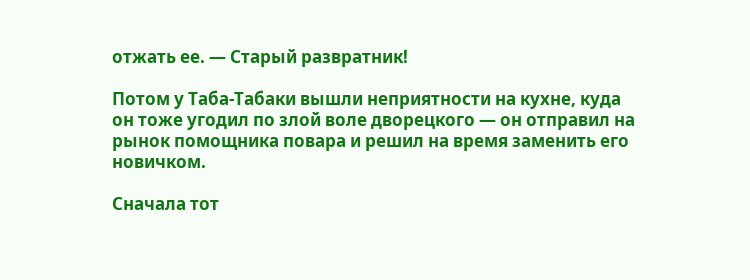отжать ее. — Старый развратник!

Потом у Таба-Табаки вышли неприятности на кухне, куда он тоже угодил по злой воле дворецкого — он отправил на рынок помощника повара и решил на время заменить его новичком.

Сначала тот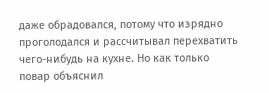даже обрадовался, потому что изрядно проголодался и рассчитывал перехватить чего-нибудь на кухне. Но как только повар объяснил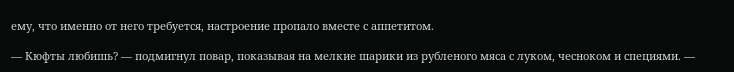ему, что именно от него требуется, настроение пропало вместе с аппетитом.

— Кюфты любишь? — подмигнул повар, показывая на мелкие шарики из рубленого мяса с луком, чесноком и специями. —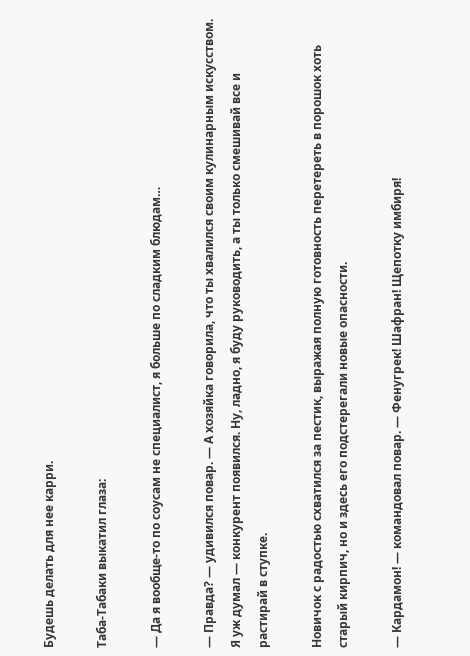Будешь делать для нее карри.

Таба-Табаки выкатил глаза:

— Да я вообще-то по соусам не специалист, я больше по сладким блюдам…

— Правда? — удивился повар. — А хозяйка говорила, что ты хвалился своим кулинарным искусством. Я уж думал — конкурент появился. Ну, ладно, я буду руководить, а ты только смешивай все и растирай в ступке.

Новичок с радостью схватился за пестик, выражая полную готовность перетереть в порошок хоть старый кирпич, но и здесь его подстерегали новые опасности.

— Кардамон! — командовал повар. — Фенугрек! Шафран! Щепотку имбиря!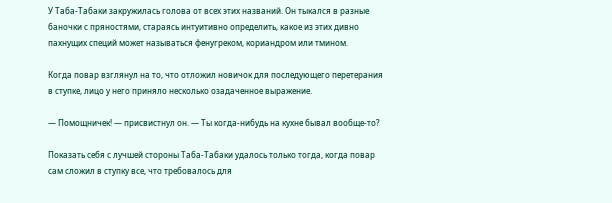У Таба-Табаки закружилась голова от всех этих названий. Он тыкался в разные баночки с пряностями, стараясь интуитивно определить, какое из этих дивно пахнущих специй может называться фенугреком, кориандром или тмином.

Когда повар взглянул на то, что отложил новичок для последующего перетерания в ступке, лицо у него приняло несколько озадаченное выражение.

— Помощничек! — присвистнул он. — Ты когда-нибудь на кухне бывал вообще-то?

Показать себя с лучшей стороны Таба-Табаки удалось только тогда, когда повар сам сложил в ступку все, что требовалось для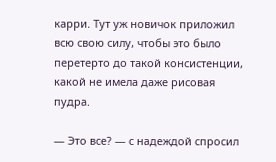карри. Тут уж новичок приложил всю свою силу, чтобы это было перетерто до такой консистенции, какой не имела даже рисовая пудра.

— Это все? — с надеждой спросил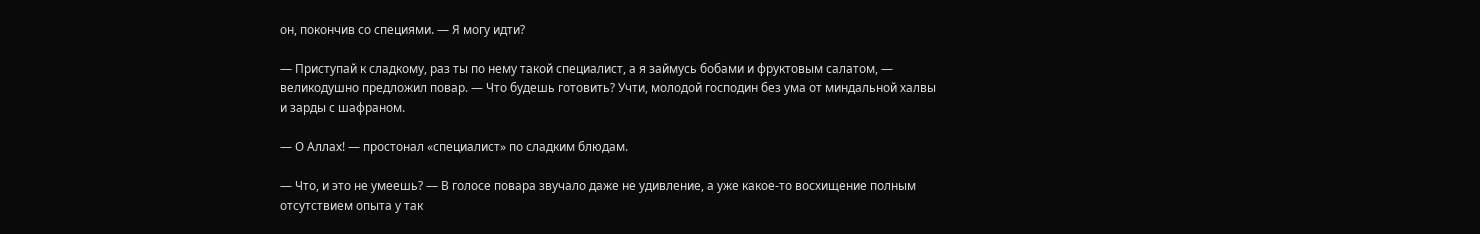он, покончив со специями. — Я могу идти?

— Приступай к сладкому, раз ты по нему такой специалист, а я займусь бобами и фруктовым салатом, — великодушно предложил повар. — Что будешь готовить? Учти, молодой господин без ума от миндальной халвы и зарды с шафраном.

— О Аллах! — простонал «специалист» по сладким блюдам.

— Что, и это не умеешь? — В голосе повара звучало даже не удивление, а уже какое-то восхищение полным отсутствием опыта у так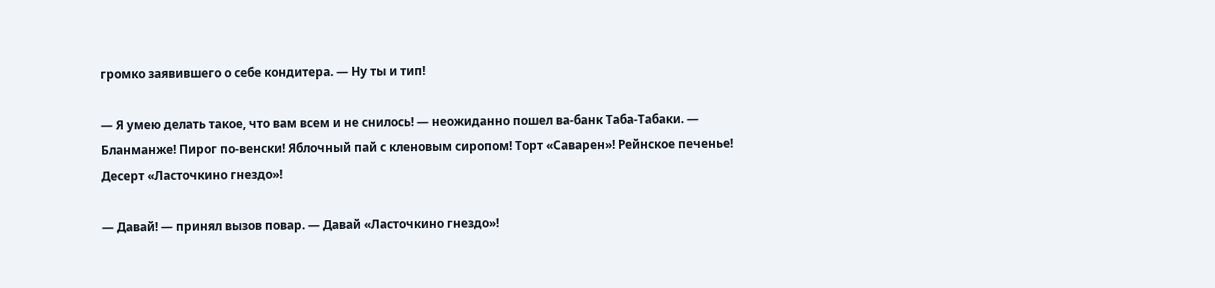громко заявившего о себе кондитера. — Ну ты и тип!

— Я умею делать такое, что вам всем и не снилось! — неожиданно пошел ва-банк Таба-Табаки. — Бланманже! Пирог по-венски! Яблочный пай с кленовым сиропом! Торт «Саварен»! Рейнское печенье! Десерт «Ласточкино гнездо»!

— Давай! — принял вызов повар. — Давай «Ласточкино гнездо»!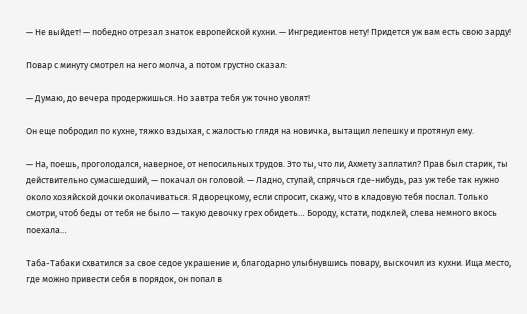— Не выйдет! — победно отрезал знаток европейской кухни. — Ингредиентов нету! Придется уж вам есть свою зарду!

Повар с минуту смотрел на него молча, а потом грустно сказал:

— Думаю, до вечера продержишься. Но завтра тебя уж точно уволят!

Он еще побродил по кухне, тяжко вздыхая, с жалостью глядя на новичка, вытащил лепешку и протянул ему.

— На, поешь, проголодался, наверное, от непосильных трудов. Это ты, что ли, Ахмету заплатил? Прав был старик, ты действительно сумасшедший, — покачал он головой. — Ладно, ступай, спрячься где-нибудь, раз уж тебе так нужно около хозяйской дочки околачиваться. Я дворецкому, если спросит, скажу, что в кладовую тебя послал. Только смотри, чтоб беды от тебя не было — такую девочку грех обидеть… Бороду, кстати, подклей, слева немного вкось поехала…

Таба-Табаки схватился за свое седое украшение и, благодарно улыбнувшись повару, выскочил из кухни. Ища место, где можно привести себя в порядок, он попал в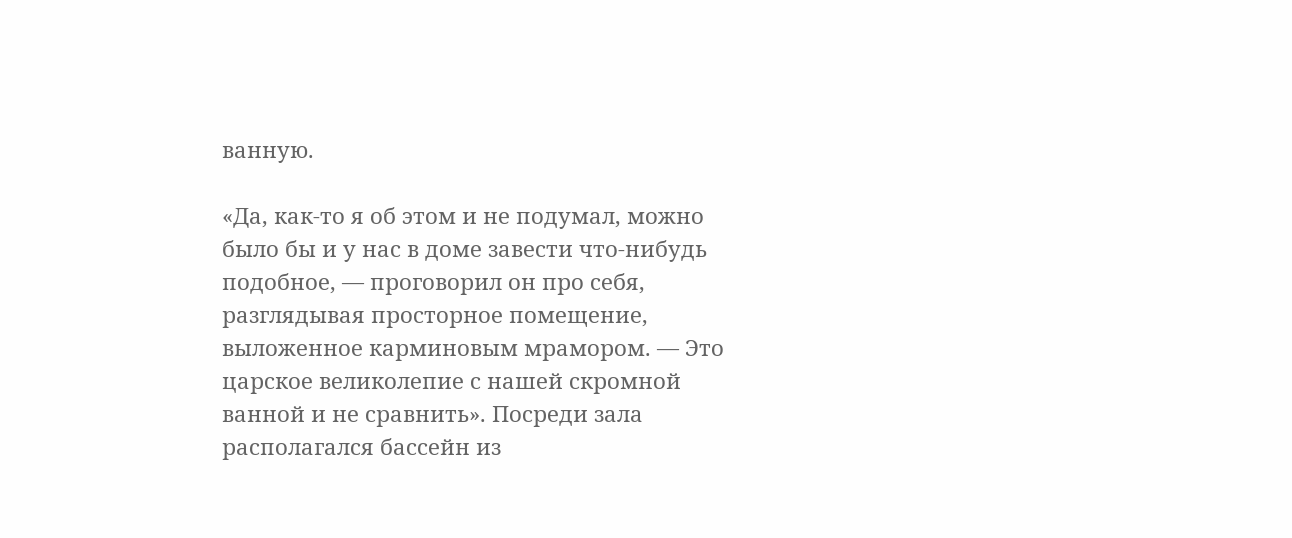ванную.

«Да, как-то я об этом и не подумал, можно было бы и у нас в доме завести что-нибудь подобное, — проговорил он про себя, разглядывая просторное помещение, выложенное карминовым мрамором. — Это царское великолепие с нашей скромной ванной и не сравнить». Посреди зала располагался бассейн из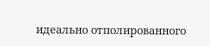идеально отполированного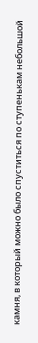камня, в который можно было спуститься по ступенькам небольшой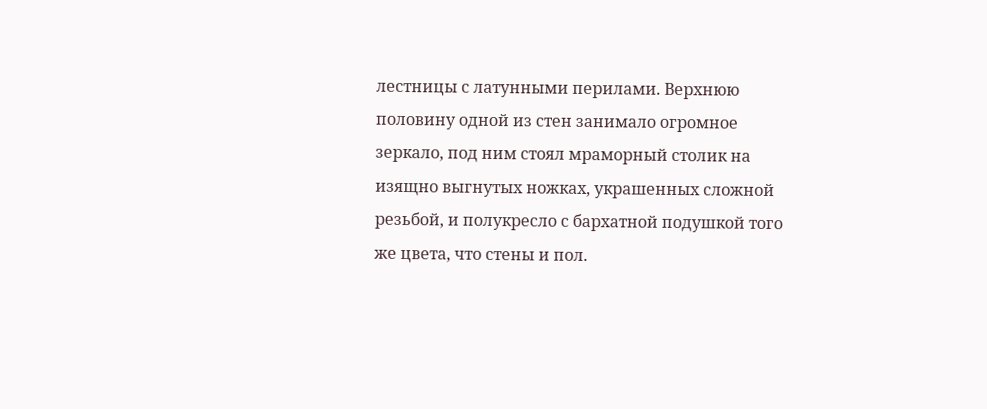лестницы с латунными перилами. Верхнюю половину одной из стен занимало огромное зеркало, под ним стоял мраморный столик на изящно выгнутых ножках, украшенных сложной резьбой, и полукресло с бархатной подушкой того же цвета, что стены и пол.